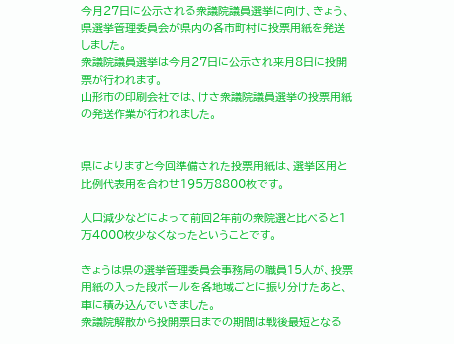今月27日に公示される衆議院議員選挙に向け、きょう、県選挙管理委員会が県内の各市町村に投票用紙を発送しました。
衆議院議員選挙は今月27日に公示され来月8日に投開票が行われます。
山形市の印刷会社では、けさ衆議院議員選挙の投票用紙の発送作業が行われました。


県によりますと今回準備された投票用紙は、選挙区用と比例代表用を合わせ195万8800枚です。

人口減少などによって前回2年前の衆院選と比べると1万4000枚少なくなったということです。

きょうは県の選挙管理委員会事務局の職員15人が、投票用紙の入った段ボールを各地域ごとに振り分けたあと、車に積み込んでいきました。
衆議院解散から投開票日までの期間は戦後最短となる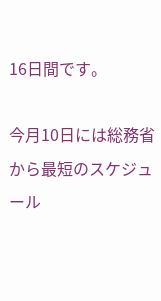16日間です。

今月10日には総務省から最短のスケジュール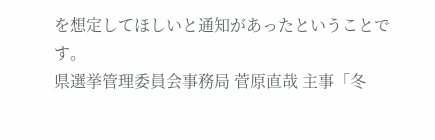を想定してほしいと通知があったということです。
県選挙管理委員会事務局 菅原直哉 主事「冬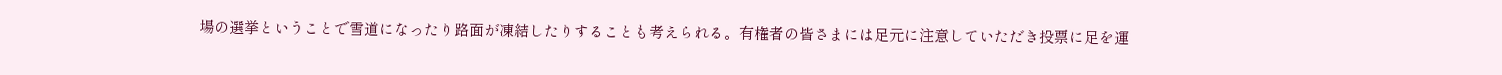場の選挙ということで雪道になったり路面が凍結したりすることも考えられる。有権者の皆さまには足元に注意していただき投票に足を運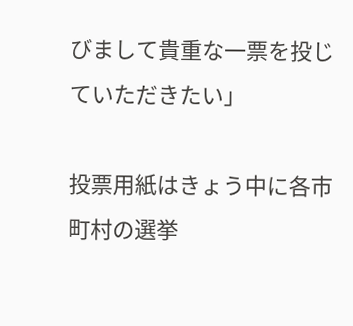びまして貴重な一票を投じていただきたい」

投票用紙はきょう中に各市町村の選挙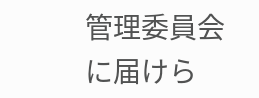管理委員会に届けら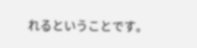れるということです。